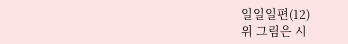일일일편(12)
위 그림은 시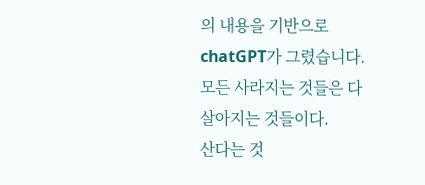의 내용을 기반으로 chatGPT가 그렸습니다.
모든 사라지는 것들은 다
살아지는 것들이다.
산다는 것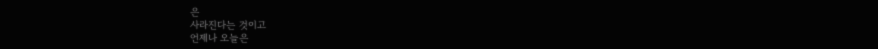은
사라진다는 것이고
언제나 오늘은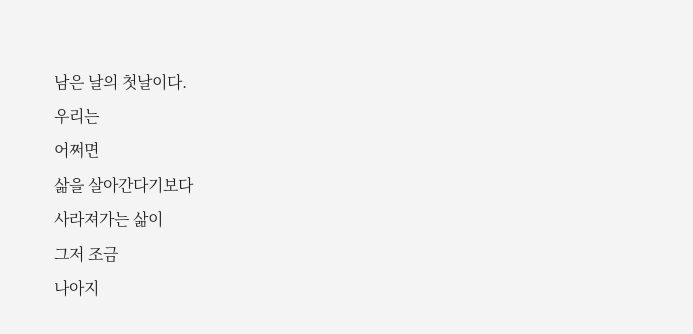남은 날의 첫날이다.
우리는
어쩌면
삶을 살아간다기보다
사라져가는 삶이
그저 조금
나아지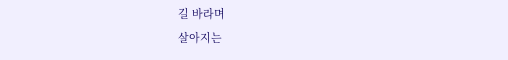길 바라며
살아지는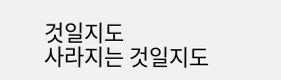것일지도
사라지는 것일지도